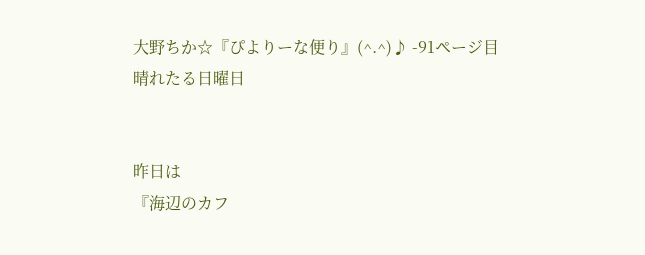大野ちか☆『ぴよりーな便り』(^.^)♪ -91ページ目
晴れたる日曜日


昨日は
『海辺のカフ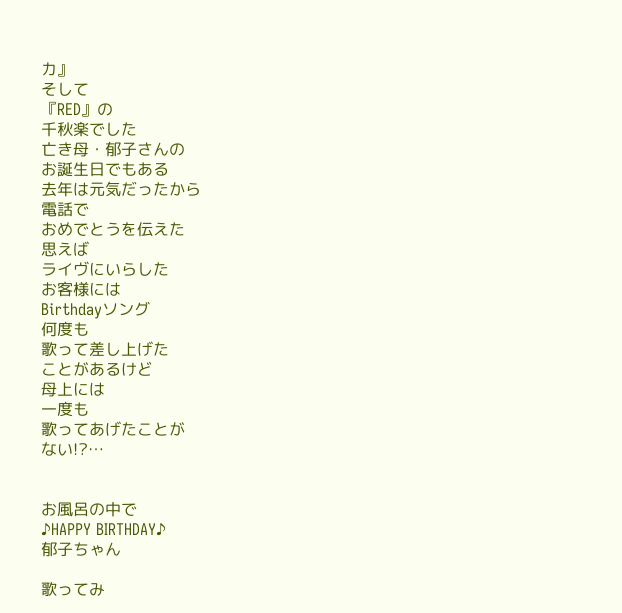カ』
そして
『RED』の
千秋楽でした
亡き母・郁子さんの
お誕生日でもある
去年は元気だったから
電話で
おめでとうを伝えた
思えば
ライヴにいらした
お客様には
Birthdayソング
何度も
歌って差し上げた
ことがあるけど
母上には
一度も
歌ってあげたことが
ない!?…


お風呂の中で
♪HAPPY BIRTHDAY♪
郁子ちゃん

歌ってみ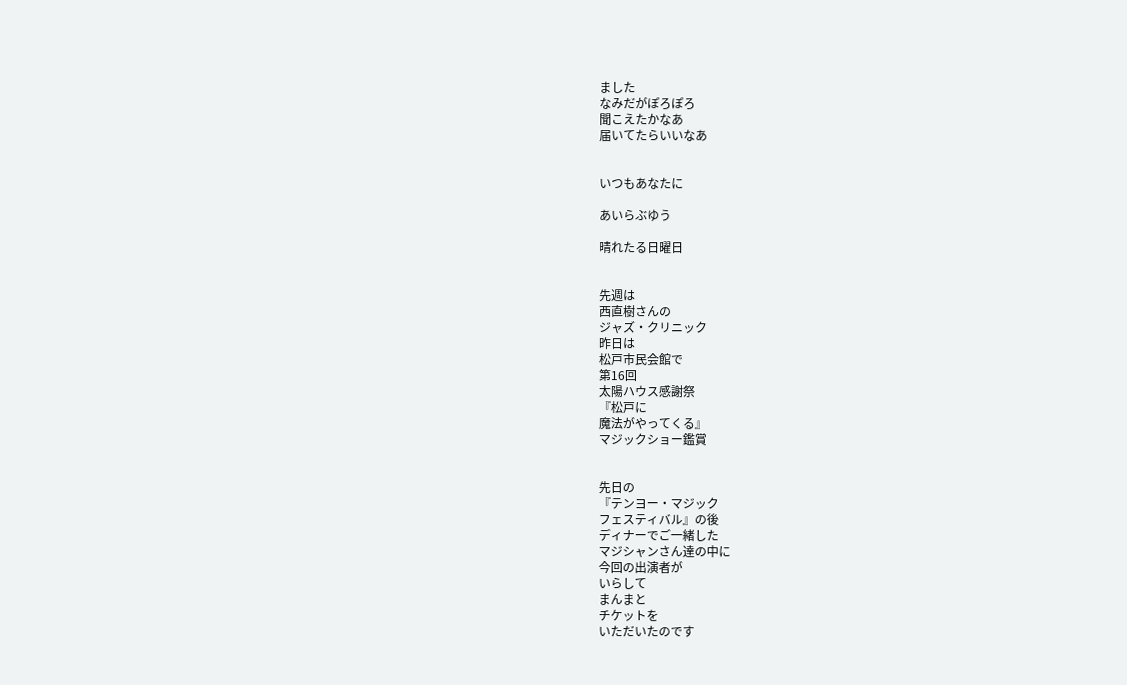ました
なみだがぽろぽろ
聞こえたかなあ
届いてたらいいなあ


いつもあなたに

あいらぶゆう

晴れたる日曜日


先週は
西直樹さんの
ジャズ・クリニック
昨日は
松戸市民会館で
第16回
太陽ハウス感謝祭
『松戸に
魔法がやってくる』
マジックショー鑑賞


先日の
『テンヨー・マジック
フェスティバル』の後
ディナーでご一緒した
マジシャンさん達の中に
今回の出演者が
いらして
まんまと
チケットを
いただいたのです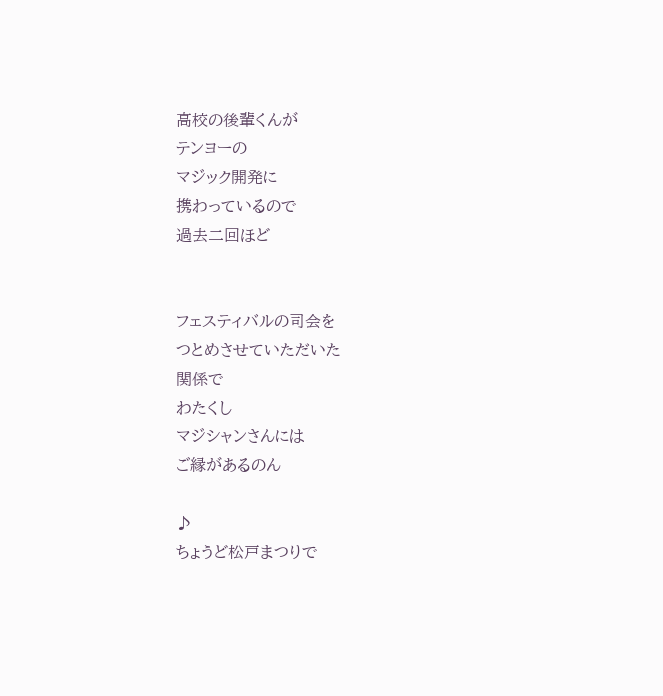高校の後輩くんが
テンヨーの
マジック開発に
携わっているので
過去二回ほど


フェスティバルの司会を
つとめさせていただいた
関係で
わたくし
マジシャンさんには
ご縁があるのん

♪
ちょうど松戸まつりで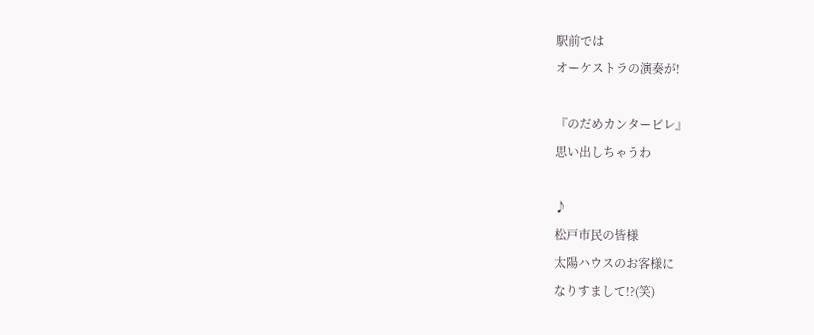駅前では
オーケストラの演奏が!

『のだめカンタービレ』
思い出しちゃうわ

♪
松戸市民の皆様
太陽ハウスのお客様に
なりすまして!?(笑)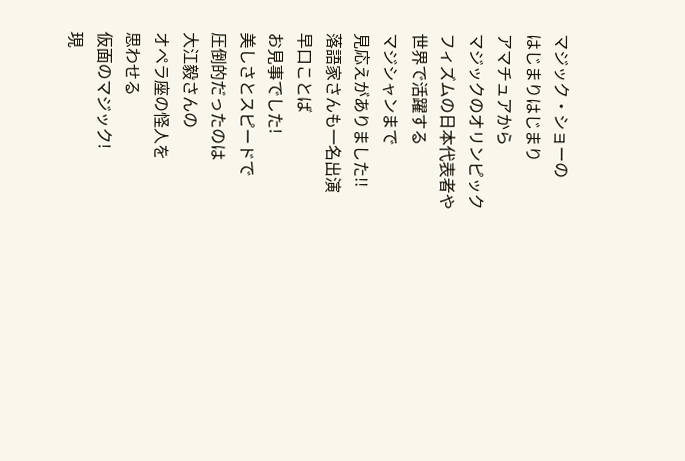マジック・ショーの
はじまりはじまり
アマチュアから
マジックのオリンピック
フィズムの日本代表者や
世界で活躍する
マジシャンまで
見応えがありました!!
落語家さんも一名出演
早口ことば
お見事でした!
美しさとスピードで
圧倒的だったのは
大江毅さんの
オペラ座の怪人を
思わせる
仮面のマジック!
現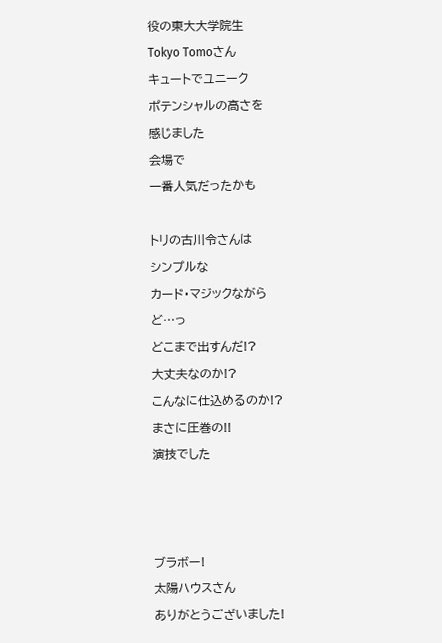役の東大大学院生
Tokyo Tomoさん
キュートでユニーク
ポテンシャルの高さを
感じました
会場で
一番人気だったかも

トリの古川令さんは
シンプルな
カード・マジックながら
ど…っ
どこまで出すんだ!?
大丈夫なのか!?
こんなに仕込めるのか!?
まさに圧巻の!!
演技でした



ブラボー!
太陽ハウスさん
ありがとうございました!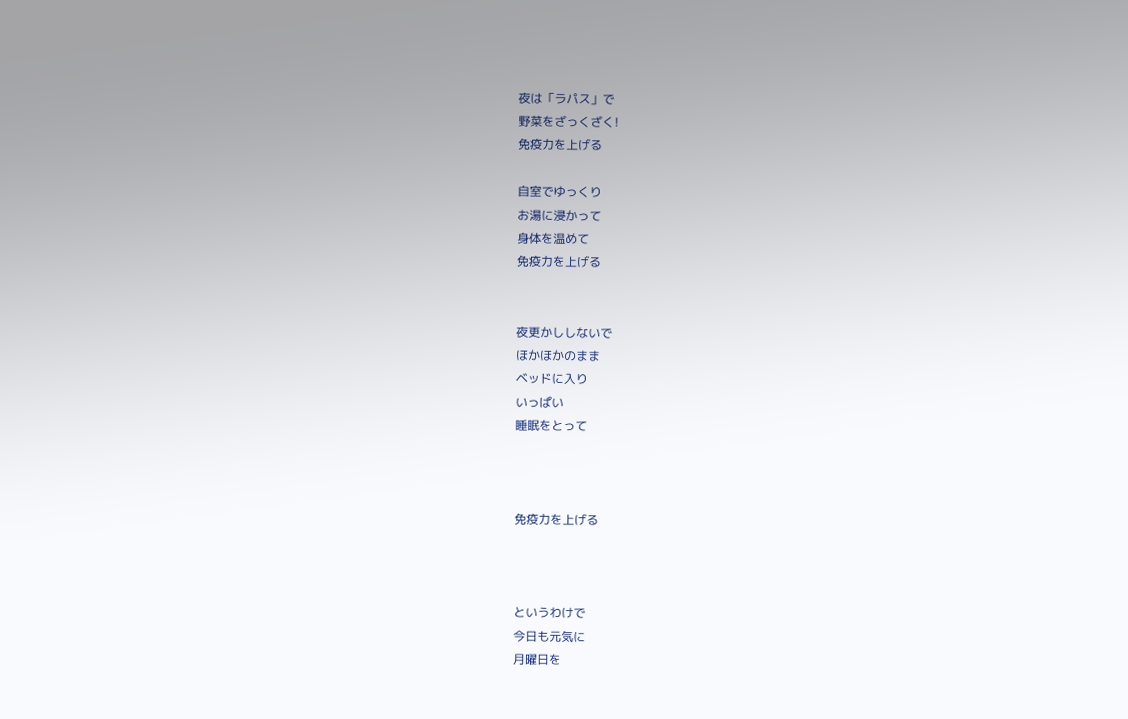夜は「ラパス」で
野菜をざっくざく!
免疫力を上げる

自室でゆっくり
お湯に浸かって
身体を温めて
免疫力を上げる


夜更かししないで
ほかほかのまま
ベッドに入り
いっぱい
睡眠をとって



免疫力を上げる



というわけで
今日も元気に
月曜日を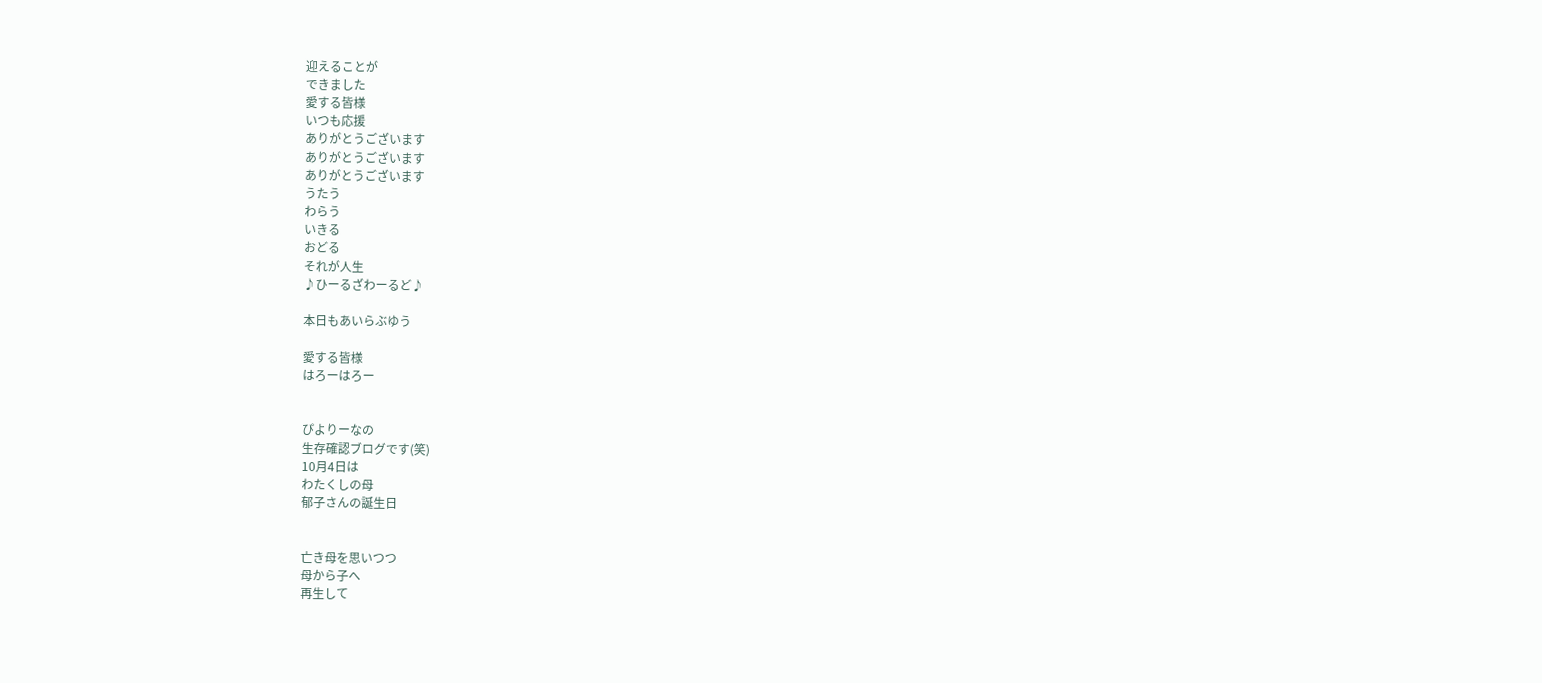迎えることが
できました
愛する皆様
いつも応援
ありがとうございます
ありがとうございます
ありがとうございます
うたう
わらう
いきる
おどる
それが人生
♪ひーるざわーるど♪

本日もあいらぶゆう

愛する皆様
はろーはろー


ぴよりーなの
生存確認ブログです(笑)
10月4日は
わたくしの母
郁子さんの誕生日


亡き母を思いつつ
母から子へ
再生して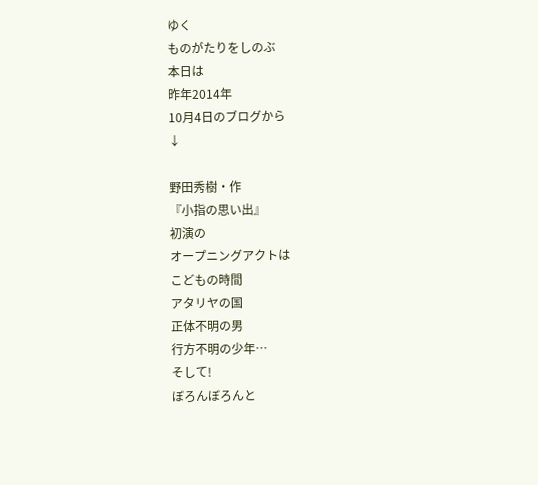ゆく
ものがたりをしのぶ
本日は
昨年2014年
10月4日のブログから
↓

野田秀樹・作
『小指の思い出』
初演の
オープニングアクトは
こどもの時間
アタリヤの国
正体不明の男
行方不明の少年…
そして!
ぼろんぼろんと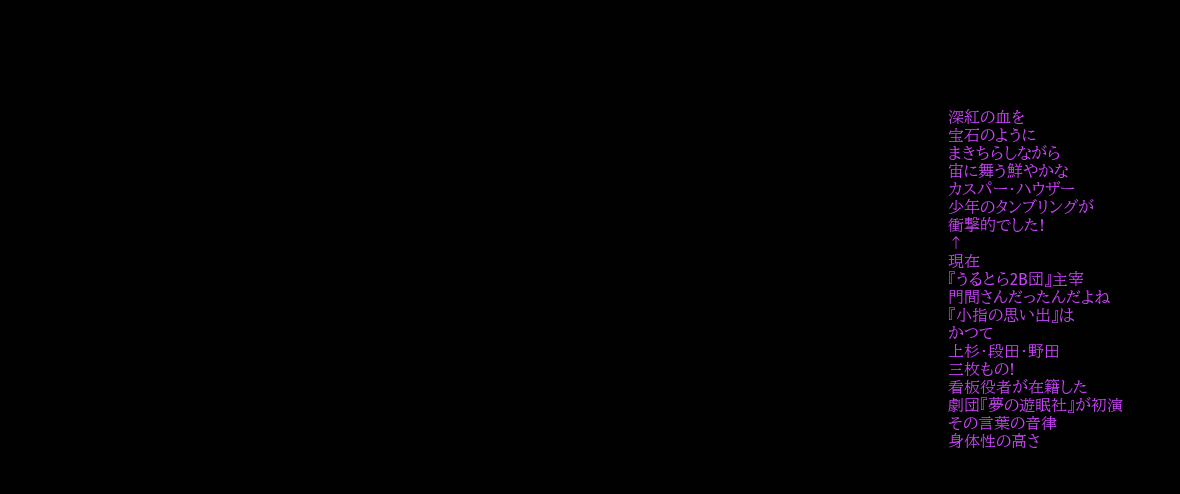深紅の血を
宝石のように
まきちらしながら
宙に舞う鮮やかな
カスパー・ハウザー
少年のタンブリングが
衝撃的でした!
↑
現在
『うるとら2B団』主宰
門間さんだったんだよね
『小指の思い出』は
かつて
上杉・段田・野田
三枚もの!
看板役者が在籍した
劇団『夢の遊眠社』が初演
その言葉の音律
身体性の高さ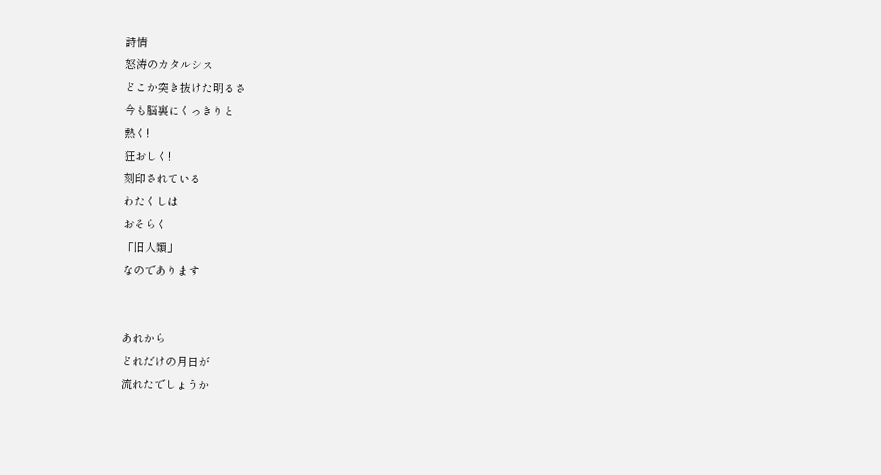詩情
怒涛のカタルシス
どこか突き抜けた明るさ
今も脳裏にくっきりと
熱く!
狂おしく!
刻印されている
わたくしは
おそらく
「旧人類」
なのであります


あれから
どれだけの月日が
流れたでしょうか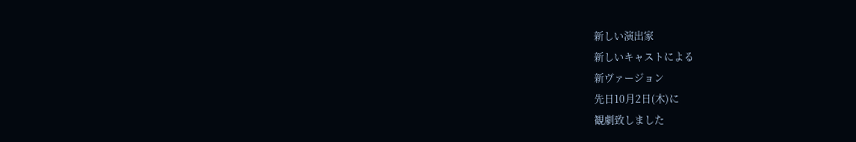新しい演出家
新しいキャストによる
新ヴァージョン
先日10月2日(木)に
観劇致しました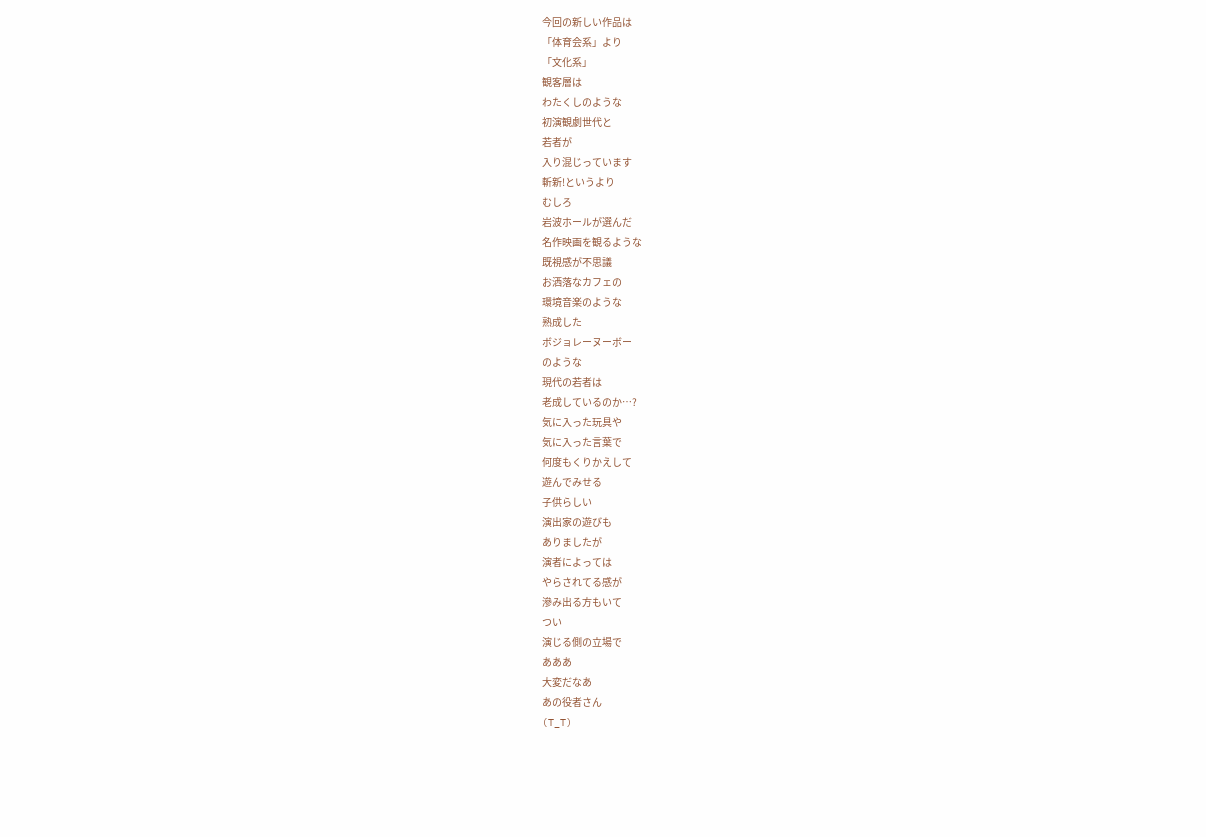今回の新しい作品は
「体育会系」より
「文化系」
観客層は
わたくしのような
初演観劇世代と
若者が
入り混じっています
斬新!というより
むしろ
岩波ホールが選んだ
名作映画を観るような
既視感が不思議
お洒落なカフェの
環境音楽のような
熟成した
ボジョレーヌーボー
のような
現代の若者は
老成しているのか…?
気に入った玩具や
気に入った言葉で
何度もくりかえして
遊んでみせる
子供らしい
演出家の遊びも
ありましたが
演者によっては
やらされてる感が
滲み出る方もいて
つい
演じる側の立場で
あああ
大変だなあ
あの役者さん
(T_T)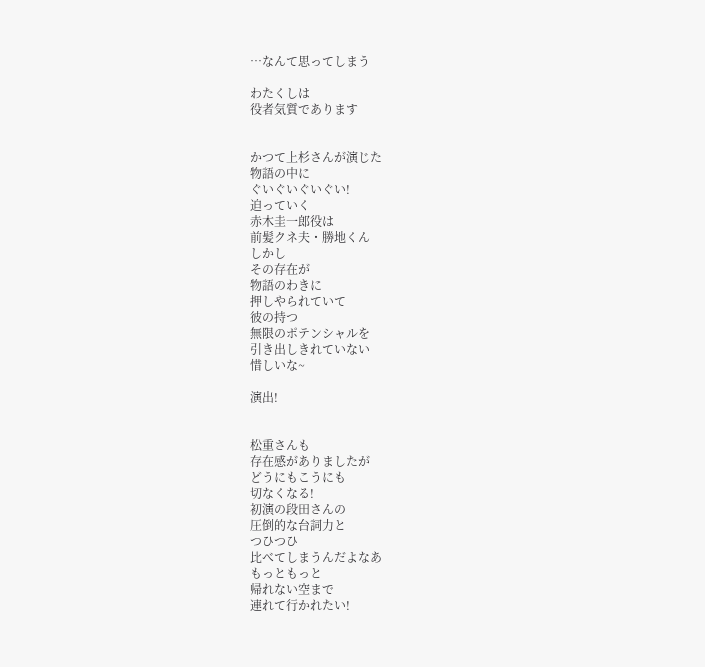…なんて思ってしまう

わたくしは
役者気質であります


かつて上杉さんが演じた
物語の中に
ぐいぐいぐいぐい!
迫っていく
赤木圭一郎役は
前髪クネ夫・勝地くん
しかし
その存在が
物語のわきに
押しやられていて
彼の持つ
無限のポテンシャルを
引き出しきれていない
惜しいな~

演出!


松重さんも
存在感がありましたが
どうにもこうにも
切なくなる!
初演の段田さんの
圧倒的な台詞力と
つひつひ
比べてしまうんだよなあ
もっともっと
帰れない空まで
連れて行かれたい!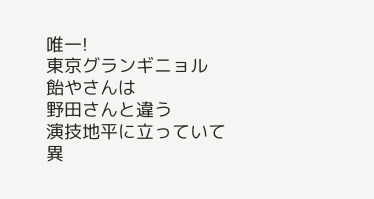唯一!
東京グランギニョル
飴やさんは
野田さんと違う
演技地平に立っていて
異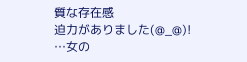質な存在感
迫力がありました(@_@)!
…女の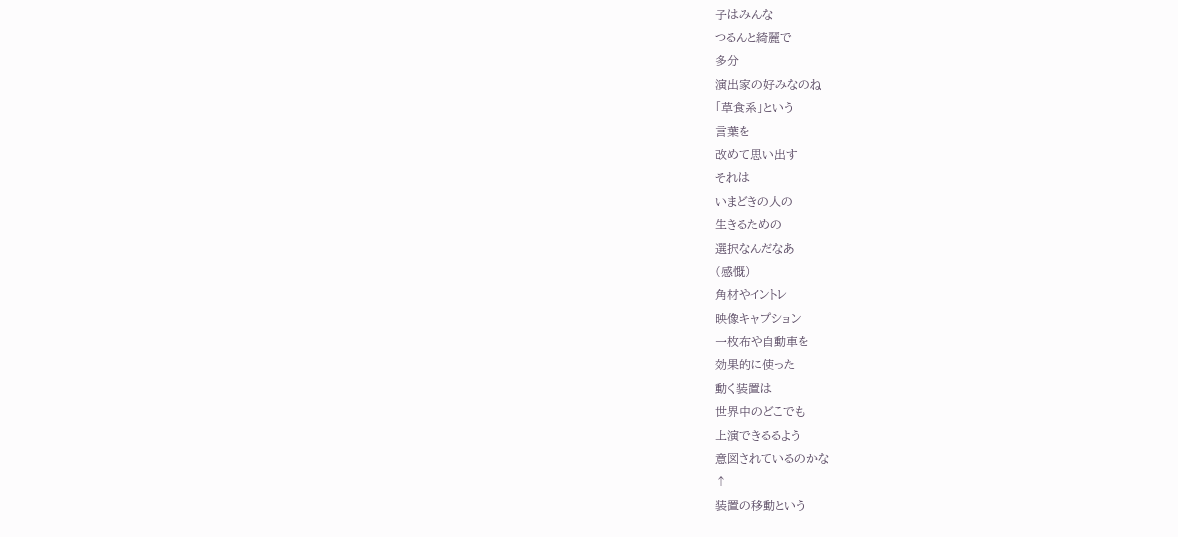子はみんな
つるんと綺麗で
多分
演出家の好みなのね
「草食系」という
言葉を
改めて思い出す
それは
いまどきの人の
生きるための
選択なんだなあ
(感慨)
角材やイントレ
映像キャプション
一枚布や自動車を
効果的に使った
動く装置は
世界中のどこでも
上演できるるよう
意図されているのかな
↑
装置の移動という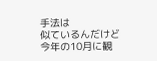手法は
似ているんだけど
今年の10月に観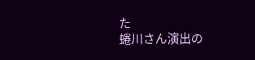た
蜷川さん演出の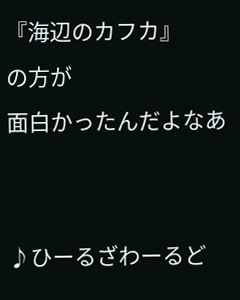『海辺のカフカ』
の方が
面白かったんだよなあ


♪ひーるざわーるど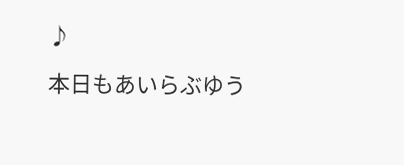♪

本日もあいらぶゆう